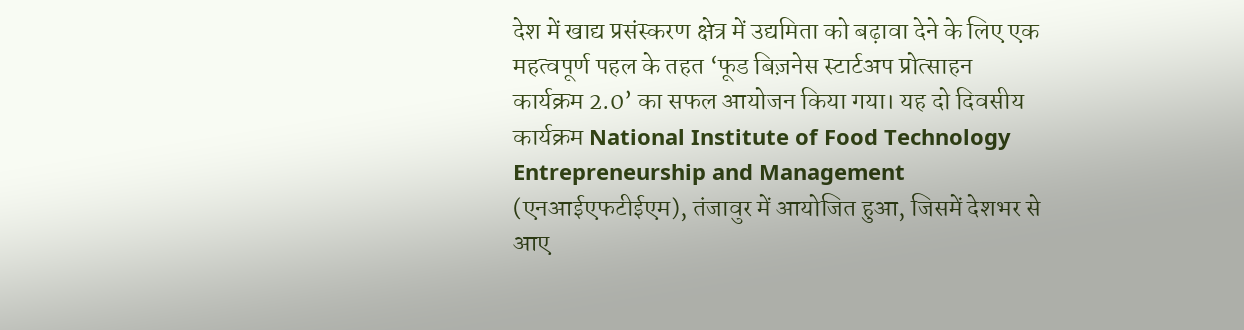देश में खाद्य प्रसंस्करण क्षेत्र में उद्यमिता को बढ़ावा देने के लिए एक महत्वपूर्ण पहल के तहत ‘फूड बिज़नेस स्टार्टअप प्रोत्साहन कार्यक्रम 2.0’ का सफल आयोजन किया गया। यह दो दिवसीय कार्यक्रम National Institute of Food Technology Entrepreneurship and Management (एनआईएफटीईएम), तंजावुर में आयोजित हुआ, जिसमें देशभर से आए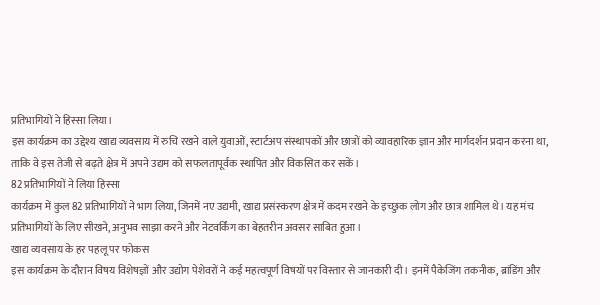प्रतिभागियों ने हिस्सा लिया।
इस कार्यक्रम का उद्देश्य खाद्य व्यवसाय में रुचि रखने वाले युवाओं, स्टार्टअप संस्थापकों और छात्रों को व्यावहारिक ज्ञान और मार्गदर्शन प्रदान करना था, ताकि वे इस तेजी से बढ़ते क्षेत्र में अपने उद्यम को सफलतापूर्वक स्थापित और विकसित कर सकें।
82 प्रतिभागियों ने लिया हिस्सा
कार्यक्रम में कुल 82 प्रतिभागियों ने भाग लिया, जिनमें नए उद्यमी, खाद्य प्रसंस्करण क्षेत्र में कदम रखने के इच्छुक लोग और छात्र शामिल थे। यह मंच प्रतिभागियों के लिए सीखने, अनुभव साझा करने और नेटवर्किंग का बेहतरीन अवसर साबित हुआ।
खाद्य व्यवसाय के हर पहलू पर फोकस
इस कार्यक्रम के दौरान विषय विशेषज्ञों और उद्योग पेशेवरों ने कई महत्वपूर्ण विषयों पर विस्तार से जानकारी दी। इनमें पैकेजिंग तकनीक, ब्रांडिंग और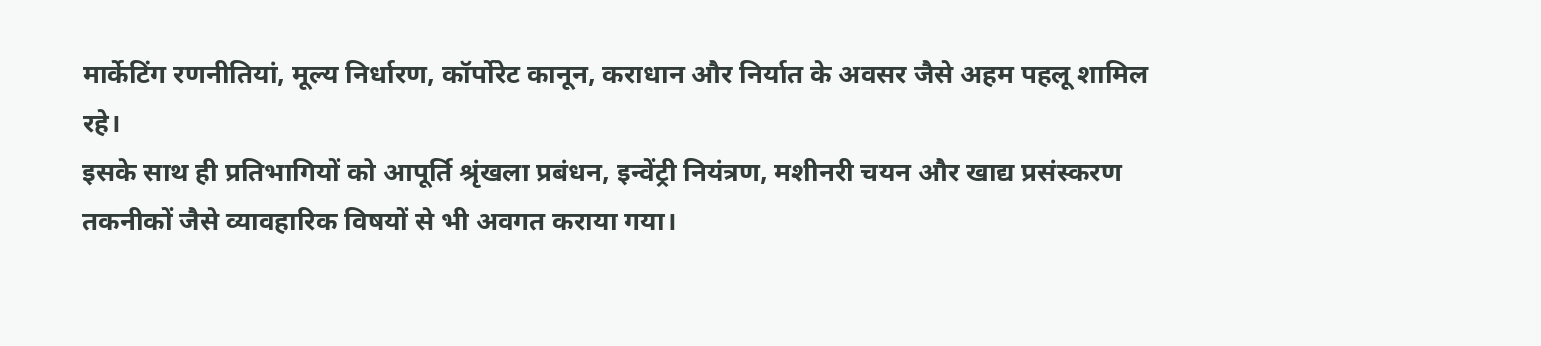मार्केटिंग रणनीतियां, मूल्य निर्धारण, कॉर्पोरेट कानून, कराधान और निर्यात के अवसर जैसे अहम पहलू शामिल रहे।
इसके साथ ही प्रतिभागियों को आपूर्ति श्रृंखला प्रबंधन, इन्वेंट्री नियंत्रण, मशीनरी चयन और खाद्य प्रसंस्करण तकनीकों जैसे व्यावहारिक विषयों से भी अवगत कराया गया।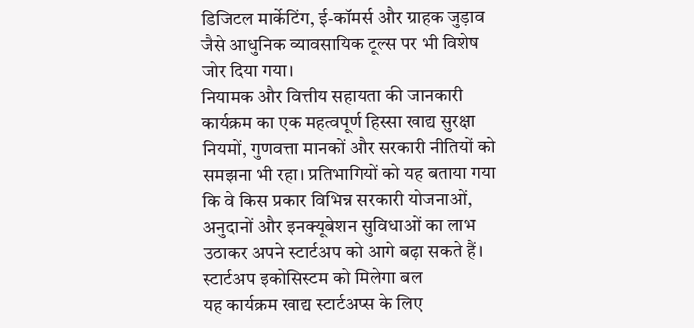डिजिटल मार्केटिंग, ई-कॉमर्स और ग्राहक जुड़ाव जैसे आधुनिक व्यावसायिक टूल्स पर भी विशेष जोर दिया गया।
नियामक और वित्तीय सहायता की जानकारी
कार्यक्रम का एक महत्वपूर्ण हिस्सा खाद्य सुरक्षा नियमों, गुणवत्ता मानकों और सरकारी नीतियों को समझना भी रहा। प्रतिभागियों को यह बताया गया कि वे किस प्रकार विभिन्न सरकारी योजनाओं, अनुदानों और इनक्यूबेशन सुविधाओं का लाभ उठाकर अपने स्टार्टअप को आगे बढ़ा सकते हैं।
स्टार्टअप इकोसिस्टम को मिलेगा बल
यह कार्यक्रम खाद्य स्टार्टअप्स के लिए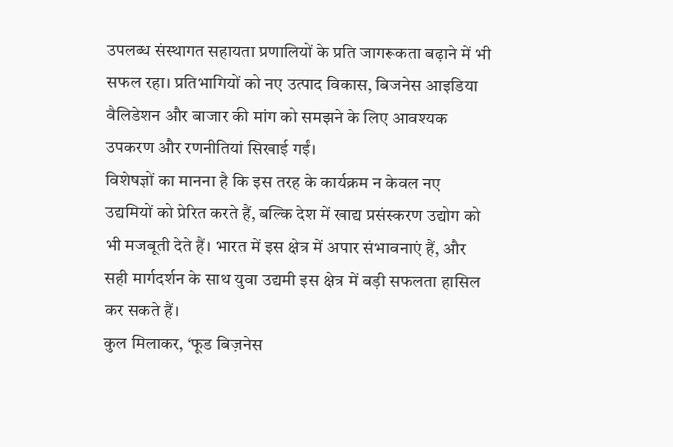उपलब्ध संस्थागत सहायता प्रणालियों के प्रति जागरूकता बढ़ाने में भी सफल रहा। प्रतिभागियों को नए उत्पाद विकास, बिजनेस आइडिया वैलिडेशन और बाजार की मांग को समझने के लिए आवश्यक उपकरण और रणनीतियां सिखाई गईं।
विशेषज्ञों का मानना है कि इस तरह के कार्यक्रम न केवल नए उद्यमियों को प्रेरित करते हैं, बल्कि देश में खाद्य प्रसंस्करण उद्योग को भी मजबूती देते हैं। भारत में इस क्षेत्र में अपार संभावनाएं हैं, और सही मार्गदर्शन के साथ युवा उद्यमी इस क्षेत्र में बड़ी सफलता हासिल कर सकते हैं।
कुल मिलाकर, ‘फूड बिज़नेस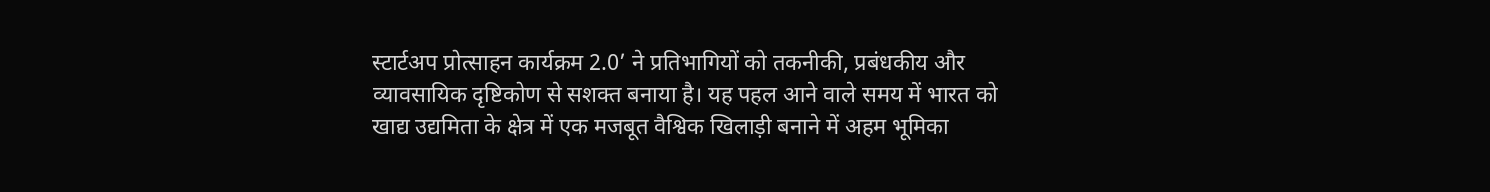स्टार्टअप प्रोत्साहन कार्यक्रम 2.0’ ने प्रतिभागियों को तकनीकी, प्रबंधकीय और व्यावसायिक दृष्टिकोण से सशक्त बनाया है। यह पहल आने वाले समय में भारत को खाद्य उद्यमिता के क्षेत्र में एक मजबूत वैश्विक खिलाड़ी बनाने में अहम भूमिका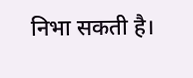निभा सकती है।